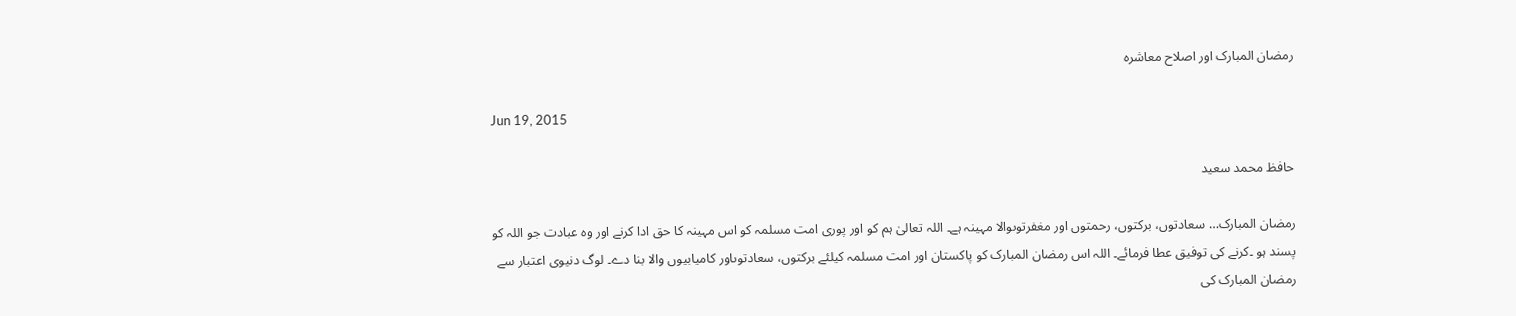رمضان المبارک اور اصلاح معاشرہ

Jun 19, 2015

حافظ محمد سعید

رمضان المبارک… سعادتوں، برکتوں، رحمتوں اور مغفرتوںوالا مہینہ ہے۔ اللہ تعالیٰ ہم کو اور پوری امت مسلمہ کو اس مہینہ کا حق ادا کرنے اور وہ عبادت جو اللہ کو پسند ہو ۔کرنے کی توفیق عطا فرمائے۔ اللہ اس رمضان المبارک کو پاکستان اور امت مسلمہ کیلئے برکتوں، سعادتوںاور کامیابیوں والا بنا دے۔ لوگ دنیوی اعتبار سے رمضان المبارک کی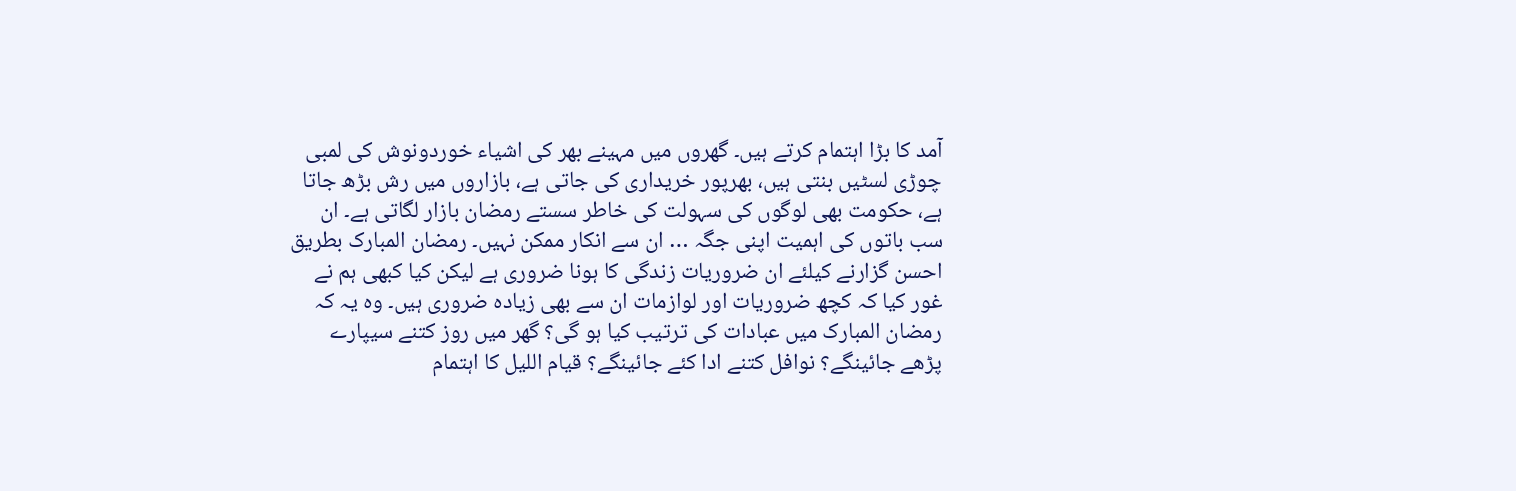آمد کا بڑا اہتمام کرتے ہیں۔ گھروں میں مہینے بھر کی اشیاء خوردونوش کی لمبی چوڑی لسٹیں بنتی ہیں، بھرپور خریداری کی جاتی ہے، بازاروں میں رش بڑھ جاتا ہے، حکومت بھی لوگوں کی سہولت کی خاطر سستے رمضان بازار لگاتی ہے۔ ان سب باتوں کی اہمیت اپنی جگہ … ان سے انکار ممکن نہیں۔ رمضان المبارک بطریق احسن گزارنے کیلئے ان ضروریات زندگی کا ہونا ضروری ہے لیکن کیا کبھی ہم نے غور کیا کہ کچھ ضروریات اور لوازمات ان سے بھی زیادہ ضروری ہیں۔ وہ یہ کہ رمضان المبارک میں عبادات کی ترتیب کیا ہو گی؟ گھر میں روز کتنے سیپارے پڑھے جائینگے؟ نوافل کتنے ادا کئے جائینگے؟ قیام اللیل کا اہتمام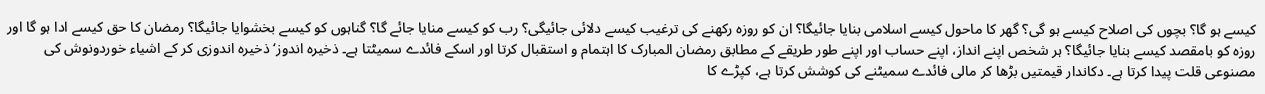کیسے ہو گا؟ بچوں کی اصلاح کیسے ہو گی؟ گھر کا ماحول کیسے اسلامی بنایا جائیگا؟ ان کو روزہ رکھنے کی ترغیب کیسے دلائی جائیگی؟ رب کو کیسے منایا جائے گا؟ گناہوں کو کیسے بخشوایا جائیگا؟ رمضان کا حق کیسے ادا ہو گا اور روزہ کو بامقصد کیسے بنایا جائیگا؟ ہر شخص اپنے انداز، اپنے حساب اور اپنے طور طریقے کے مطابق رمضان المبارک کا اہتمام و استقبال کرتا اور اسکے فائدے سمیٹتا ہے۔ ذخیرہ اندوز‘ ذخیرہ اندوزی کر کے اشیاء خوردونوش کی مصنوعی قلت پیدا کرتا ہے۔ دکاندار قیمتیں بڑھا کر مالی فائدے سمیٹنے کی کوشش کرتا ہے، کپڑے کا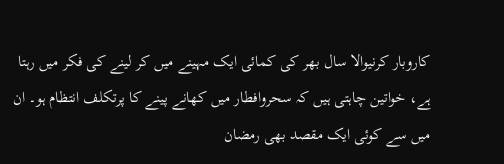کاروبار کرنیوالا سال بھر کی کمائی ایک مہینے میں کر لینے کی فکر میں رہتا ہے، خواتین چاہتی ہیں کہ سحروافطار میں کھانے پینے کا پرتکلف انتظام ہو۔ ان میں سے کوئی ایک مقصد بھی رمضان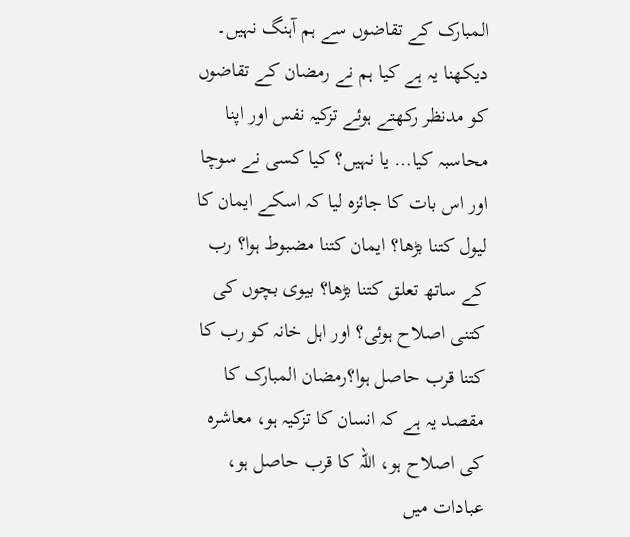المبارک کے تقاضوں سے ہم آہنگ نہیں۔ دیکھنا یہ ہے کیا ہم نے رمضان کے تقاضوں کو مدنظر رکھتے ہوئے تزکیہ نفس اور اپنا محاسبہ کیا… یا نہیں؟ کیا کسی نے سوچا اور اس بات کا جائزہ لیا کہ اسکے ایمان کا لیول کتنا بڑھا؟ ایمان کتنا مضبوط ہوا؟ رب کے ساتھ تعلق کتنا بڑھا؟ بیوی بچوں کی کتنی اصلاح ہوئی؟ اور اہل خانہ کو رب کا کتنا قرب حاصل ہوا؟رمضان المبارک کا مقصد یہ ہے کہ انسان کا تزکیہ ہو، معاشرہ کی اصلاح ہو، اللہ کا قرب حاصل ہو، عبادات میں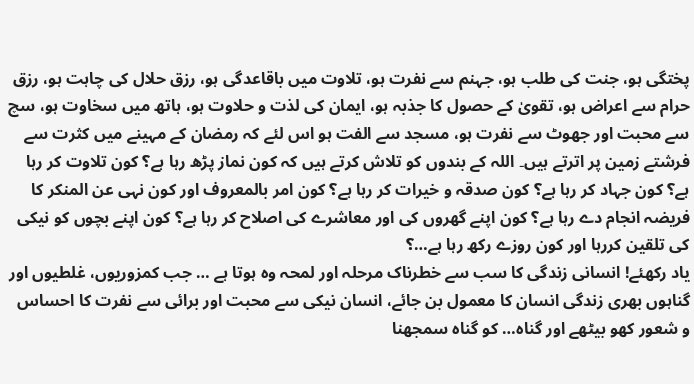پختگی ہو، جنت کی طلب ہو، جہنم سے نفرت ہو، تلاوت میں باقاعدگی ہو، رزق حلال کی چاہت ہو، رزق حرام سے اعراض ہو، تقویٰ کے حصول کا جذبہ ہو، ایمان کی لذت و حلاوت ہو، ہاتھ میں سخاوت ہو، سچ سے محبت اور جھوٹ سے نفرت ہو، مسجد سے الفت ہو اس لئے کہ رمضان کے مہینے میں کثرت سے فرشتے زمین پر اترتے ہیں۔ اللہ کے بندوں کو تلاش کرتے ہیں کہ کون نماز پڑھ رہا ہے؟ کون تلاوت کر رہا ہے؟ کون جہاد کر رہا ہے؟ کون صدقہ و خیرات کر رہا ہے؟ کون امر بالمعروف اور کون نہی عن المنکر کا فریضہ انجام دے رہا ہے؟ کون اپنے گھروں کی اور معاشرے کی اصلاح کر رہا ہے؟ کون اپنے بچوں کو نیکی کی تلقین کررہا اور کون روزے رکھ رہا ہے…؟
یاد رکھئے! انسانی زندگی کا سب سے خطرناک مرحلہ اور لمحہ وہ ہوتا ہے … جب کمزوریوں، غلطیوں اور گناہوں بھری زندگی انسان کا معمول بن جائے، انسان نیکی سے محبت اور برائی سے نفرت کا احساس و شعور کھو بیٹھے اور گناہ… کو گناہ سمجھنا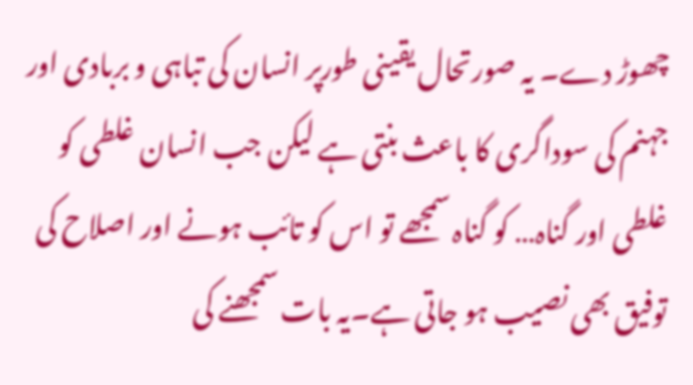چھوڑ دے۔ یہ صورتحال یقینی طورپر انسان کی تباہی و بربادی اور جہنم کی سوداگری کا باعث بنتی ہے لیکن جب انسان غلطی کو غلطی اور گناہ… کو گناہ سمجھے تو اس کو تائب ہونے اور اصلاح کی توفیق بھی نصیب ہو جاتی ہے۔یہ بات سمجھنے کی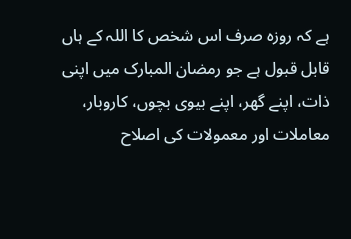ہے کہ روزہ صرف اس شخص کا اللہ کے ہاں قابل قبول ہے جو رمضان المبارک میں اپنی ذات، اپنے گھر، اپنے بیوی بچوں، کاروبار، معاملات اور معمولات کی اصلاح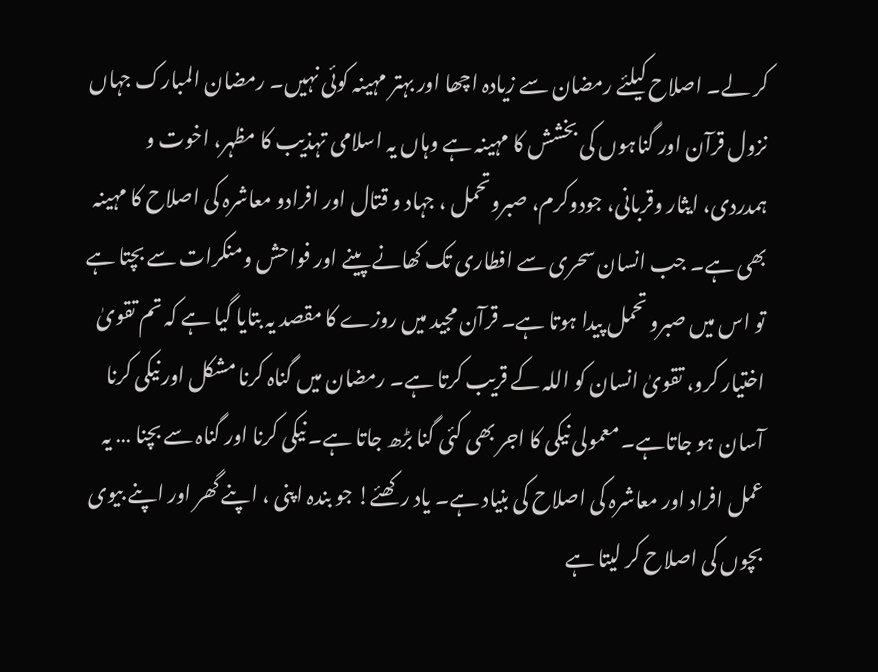کر لے۔ اصلاح کیلئے رمضان سے زیادہ اچھا اور بہتر مہینہ کوئی نہیں۔ رمضان المبارک جہاں نزول قرآن اور گناہوں کی بخشش کا مہینہ ہے وہاں یہ اسلامی تہذیب کا مظہر، اخوت و ہمدردی، ایثار وقربانی، جودوکرم، صبروتحمل ، جہاد و قتال اور افرادو معاشرہ کی اصلاح کا مہینہ بھی ہے۔ جب انسان سحری سے افطاری تک کھانے پینے اور فواحش ومنکرات سے بچتا ہے تو اس میں صبرو تحمل پیدا ہوتا ہے۔ قرآن مجید میں روزے کا مقصد یہ بتایا گیا ہے کہ تم تقویٰ اختیار کرو، تقویٰ انسان کو اللہ کے قریب کرتا ہے۔ رمضان میں گناہ کرنا مشکل اور نیکی کرنا آسان ہو جاتاہے۔ معمولی نیکی کا اجر بھی کئی گنا بڑھ جاتا ہے۔ نیکی کرنا اور گناہ سے بچنا … یہ عمل افراد اور معاشرہ کی اصلاح کی بنیاد ہے۔ یاد رکھئے! جو بندہ اپنی ، اپنے گھر اور اپنے بیوی بچوں کی اصلاح کر لیتا ہے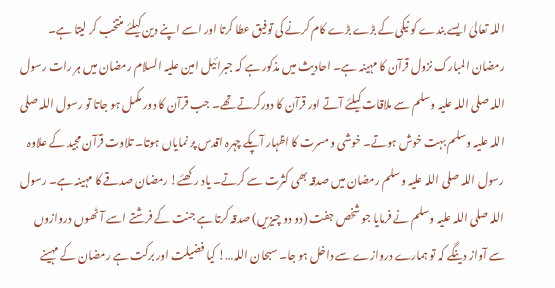اللہ تعالیٰ ایسے بندے کو نیکی کے بڑے بڑے کام کرنے کی توفیق عطا کرتا اور اسے اپنے دین کیلئے منتخب کر لیتا ہے۔ رمضان المبارک نزول قرآن کا مہینہ ہے۔ احادیث میں مذکور ہے کہ جبرائیل امین علیہ السلام رمضان میں ہر رات رسول اللہ صلی اللہ علیہ وسلم سے ملاقات کیلئے آتے اور قرآن کا دورکرتے تھے۔ جب قرآن کا دور مکمل ہو جاتا تو رسول اللہ صلی اللہ علیہ وسلم بہت خوش ہوتے۔ خوشی و مسرت کا اظہار آپکے چہرہ اقدس پر نمایاں ہوتا۔ تلاوت قرآن مجید کے علاوہ رسول اللہ صلی اللہ علیہ وسلم رمضان میں صدقہ بھی کثرت سے کرتے۔ یاد رکھئے! رمضان صدقے کا مہینہ ہے۔ رسول اللہ صلی اللہ علیہ وسلم نے فرمایا جو شخص جفت (دو دو چیزیں) صدقہ کرتا ہے جنت کے فرشتے اسے آٹھوں دروازوں سے آواز دینگے کہ تو ہمارے دروازے سے داخل ہو جا۔ سبحان اللہ…! کیا فضیلت اور برکت ہے رمضان کے مہینے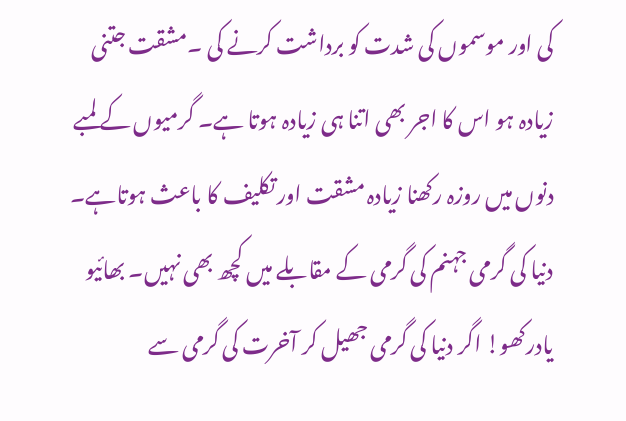کی اور موسموں کی شدت کو برداشت کرنے کی ۔مشقت جتنی زیادہ ہو اس کا اجر بھی اتنا ہی زیادہ ہوتا ہے۔ گرمیوں کے لمبے دنوں میں روزہ رکھنا زیادہ مشقت اور تکلیف کا باعث ہوتاہے۔ دنیا کی گرمی جہنم کی گرمی کے مقابلے میں کچھ بھی نہیں۔ بھائیو یادرکھو! اگر دنیا کی گرمی جھیل کر آخرت کی گرمی سے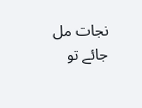نجات مل جائے تو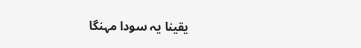یقینا یہ سودا مہنگا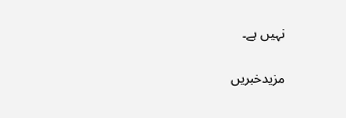نہیں ہے۔

مزیدخبریں